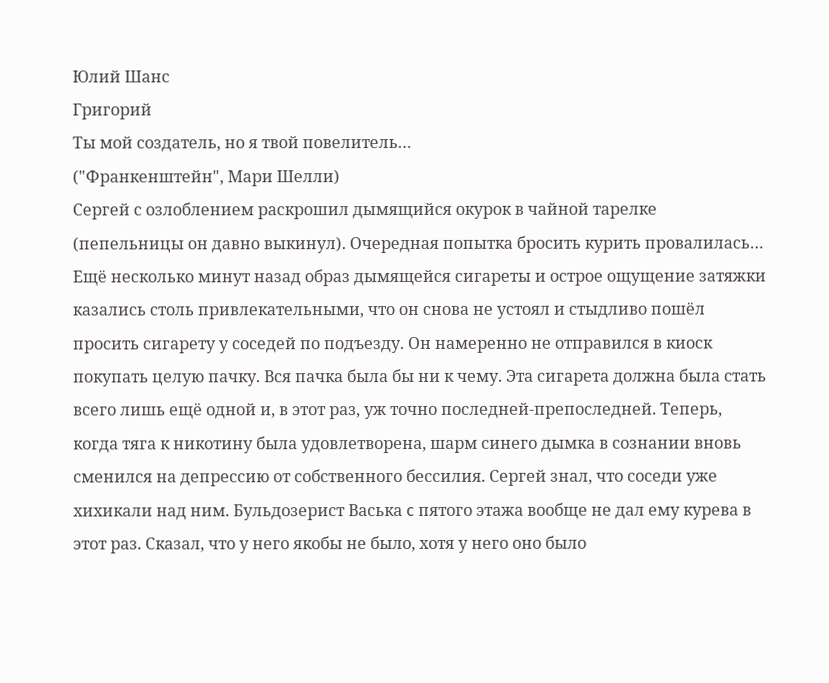Юлий Шанс
Григорий
Ты мой создатель, но я твой повелитель…
("Франкенштейн", Мари Шелли)
Сергей с озлоблением раскрошил дымящийся окурок в чайной тарелке (пепельницы он давно выкинул). Очередная попытка бросить курить провалилась… Ещё несколько минут назад образ дымящейся сигареты и острое ощущение затяжки казались столь привлекательными, что он снова не устоял и стыдливо пошёл просить сигарету у соседей по подъезду. Он намеренно не отправился в киоск покупать целую пачку. Вся пачка была бы ни к чему. Эта сигарета должна была стать всего лишь ещё одной и, в этот раз, уж точно последней-препоследней. Теперь, когда тяга к никотину была удовлетворена, шарм синего дымка в сознании вновь сменился на депрессию от собственного бессилия. Сергей знал, что соседи уже хихикали над ним. Бульдозерист Васька c пятого этажа вообще не дал ему курева в этот раз. Сказал, что у него якобы не было, хотя у него оно было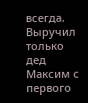всегда. Выручил только дед Максим с первого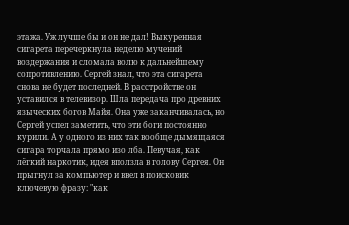этажа. Уж лучше бы и он не дал! Выкуренная сигарета перечеркнула неделю мучений воздержания и сломала волю к дальнейшему сопротивлению. Сергей знал, что эта сигарета снова не будет последней. В расстройстве он уставился в телевизор. Шла передача про древних языческих богов Майя. Она уже заканчивалась, но Сергей успел заметить, что эти боги постоянно курили. А у одного из них так вообще дымящаяся сигара торчала прямо изо лба. Певучая, как лёгкий наркотик, идея вползла в голову Сергея. Он прыгнул за компьютер и ввел в поисковик ключевую фразу: "как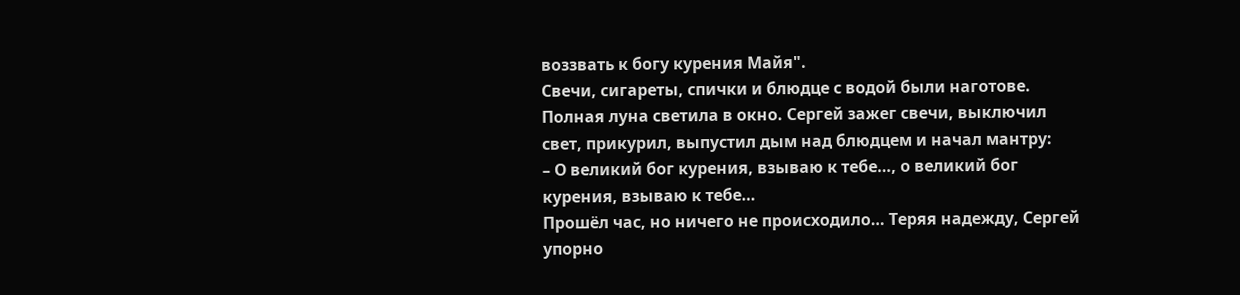воззвать к богу курения Майя".
Свечи, сигареты, спички и блюдце с водой были наготове. Полная луна светила в окно. Сергей зажег свечи, выключил свет, прикурил, выпустил дым над блюдцем и начал мантру:
– О великий бог курения, взываю к тебе…, о великий бог курения, взываю к тебе…
Прошёл час, но ничего не происходило… Теряя надежду, Сергей упорно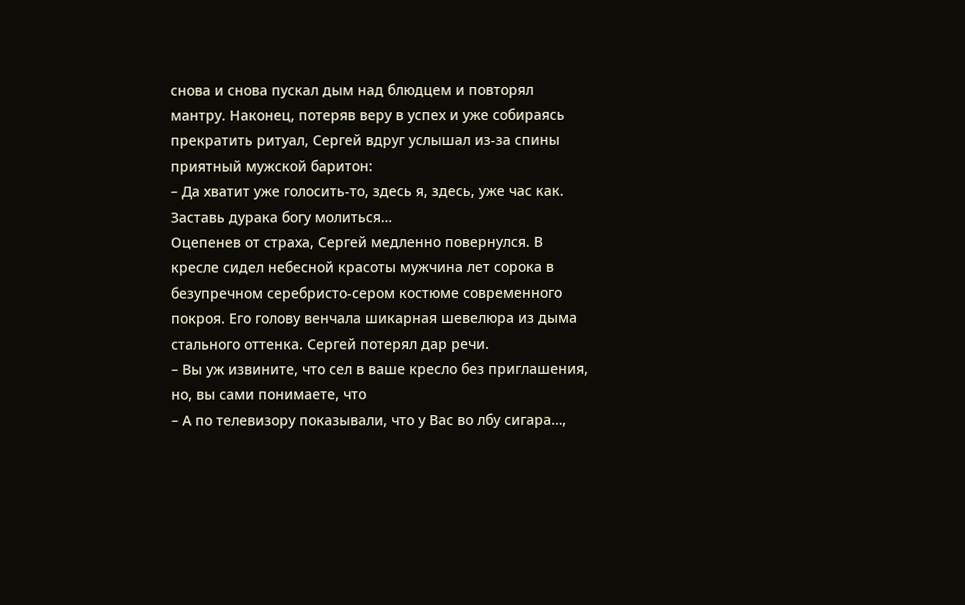снова и снова пускал дым над блюдцем и повторял мантру. Наконец, потеряв веру в успех и уже собираясь прекратить ритуал, Сергей вдруг услышал из-за спины приятный мужской баритон:
– Да хватит уже голосить-то, здесь я, здесь, уже час как. Заставь дурака богу молиться…
Оцепенев от страха, Сергей медленно повернулся. В кресле сидел небесной красоты мужчина лет сорока в безупречном серебристо-сером костюме современного покроя. Его голову венчала шикарная шевелюра из дыма стального оттенка. Сергей потерял дар речи.
– Вы уж извините, что сел в ваше кресло без приглашения, но, вы сами понимаете, что
– А по телевизору показывали, что у Вас во лбу сигара…,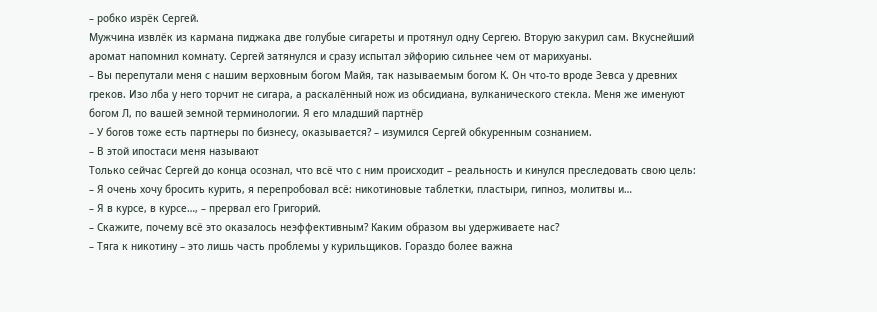– робко изрёк Сергей.
Мужчина извлёк из кармана пиджака две голубые сигареты и протянул одну Сергею. Вторую закурил сам. Вкуснейший аромат напомнил комнату. Сергей затянулся и сразу испытал эйфорию сильнее чем от марихуаны.
– Вы перепутали меня с нашим верховным богом Майя, так называемым богом К. Он что-то вроде Зевса у древних греков. Изо лба у него торчит не сигара, а раскалённый нож из обсидиана, вулканического стекла. Меня же именуют богом Л, по вашей земной терминологии. Я его младший партнёр
– У богов тоже есть партнеры по бизнесу, оказывается? – изумился Сергей обкуренным сознанием.
– В этой ипостаси меня называют
Только сейчас Сергей до конца осознал, что всё что с ним происходит – реальность и кинулся преследовать свою цель:
– Я очень хочу бросить курить, я перепробовал всё: никотиновые таблетки, пластыри, гипноз, молитвы и…
– Я в курсе, в курсе…, – прервал его Григорий.
– Скажите, почему всё это оказалось неэффективным? Каким образом вы удерживаете нас?
– Тяга к никотину – это лишь часть проблемы у курильщиков. Гораздо более важна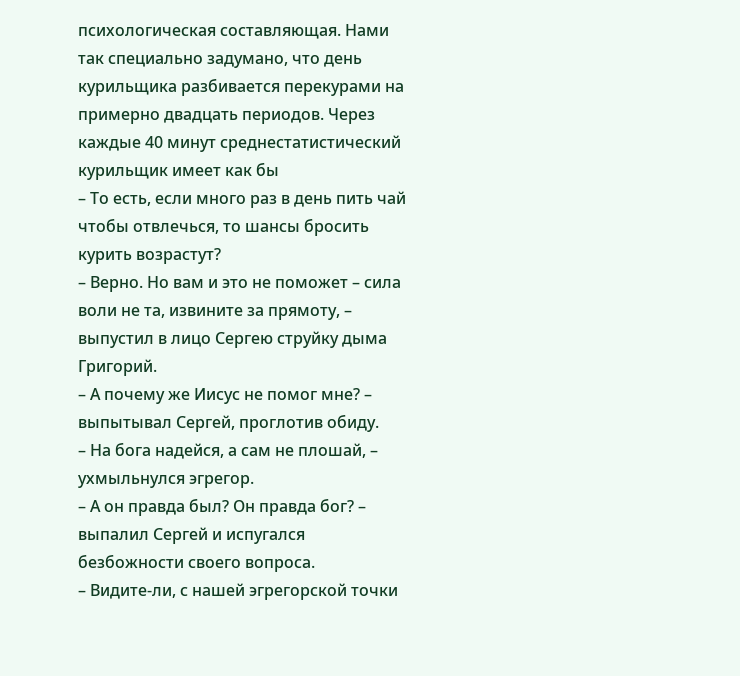психологическая составляющая. Нами так специально задумано, что день курильщика разбивается перекурами на примерно двадцать периодов. Через каждые 40 минут среднестатистический курильщик имеет как бы
– То есть, если много раз в день пить чай чтобы отвлечься, то шансы бросить курить возрастут?
– Верно. Но вам и это не поможет – сила воли не та, извините за прямоту, – выпустил в лицо Сергею струйку дыма Григорий.
– А почему же Иисус не помог мне? – выпытывал Сергей, проглотив обиду.
– На бога надейся, а сам не плошай, – ухмыльнулся эгрегор.
– А он правда был? Он правда бог? – выпалил Сергей и испугался безбожности своего вопроса.
– Видите-ли, с нашей эгрегорской точки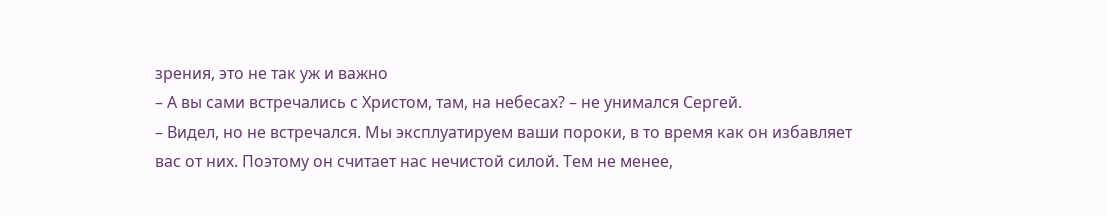зрения, это не так уж и важно
– А вы сами встречались с Христом, там, на небесах? – не унимался Сергей.
– Видел, но не встречался. Мы эксплуатируем ваши пороки, в то время как он избавляет вас от них. Поэтому он считает нас нечистой силой. Тем не менее,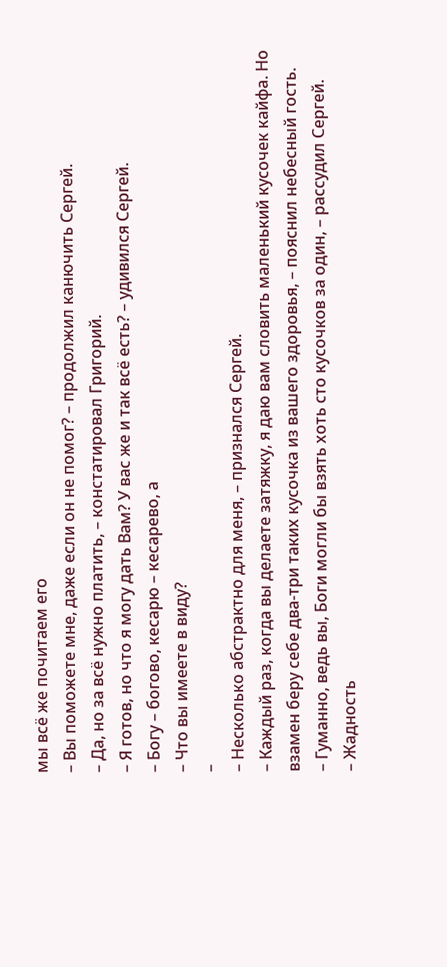мы всё же почитаем его
– Вы поможете мне, даже если он не помог? – продолжил канючить Сергей.
– Да, но за всё нужно платить, – констатировал Григорий.
– Я готов, но что я могу дать Вам? У вас же и так всё есть? – удивился Сергей.
– Богу – богово, кесарю – кесарево, а
– Что вы имеете в виду?
–
– Несколько абстрактно для меня, – признался Сергей.
– Каждый раз, когда вы делаете затяжку, я даю вам словить маленький кусочек кайфа. Но взамен беру себе два-три таких кусочка из вашего здоровья, – пояснил небесный гость.
– Гуманно, ведь вы, Боги могли бы взять хоть сто кусочков за один, – рассудил Сергей.
– Жадность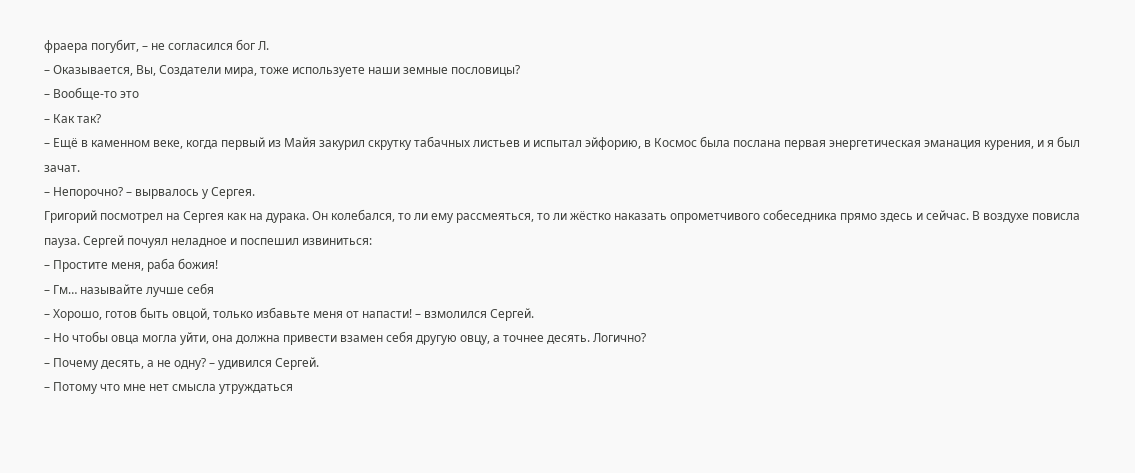фраера погубит, – не согласился бог Л.
– Оказывается, Вы, Создатели мира, тоже используете наши земные пословицы?
– Вообще-то это
– Как так?
– Ещё в каменном веке, когда первый из Майя закурил скрутку табачных листьев и испытал эйфорию, в Космос была послана первая энергетическая эманация курения, и я был зачат.
– Непорочно? – вырвалось у Сергея.
Григорий посмотрел на Сергея как на дурака. Он колебался, то ли ему рассмеяться, то ли жёстко наказать опрометчивого собеседника прямо здесь и сейчас. В воздухе повисла пауза. Сергей почуял неладное и поспешил извиниться:
– Простите меня, раба божия!
– Гм… называйте лучше себя
– Хорошо, готов быть овцой, только избавьте меня от напасти! – взмолился Сергей.
– Но чтобы овца могла уйти, она должна привести взамен себя другую овцу, а точнее десять. Логично?
– Почему десять, а не одну? – удивился Сергей.
– Потому что мне нет смысла утруждаться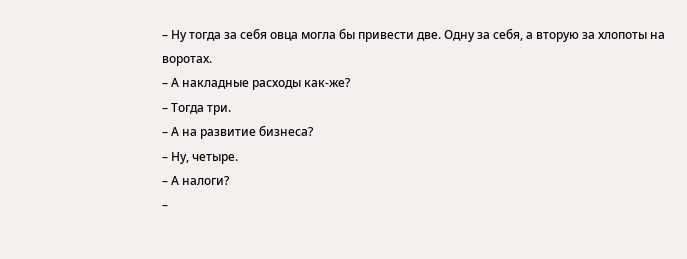– Ну тогда за себя овца могла бы привести две. Одну за себя, а вторую за хлопоты на воротах.
– А накладные расходы как-же?
– Тогда три.
– А на развитие бизнеса?
– Ну, четыре.
– А налоги?
–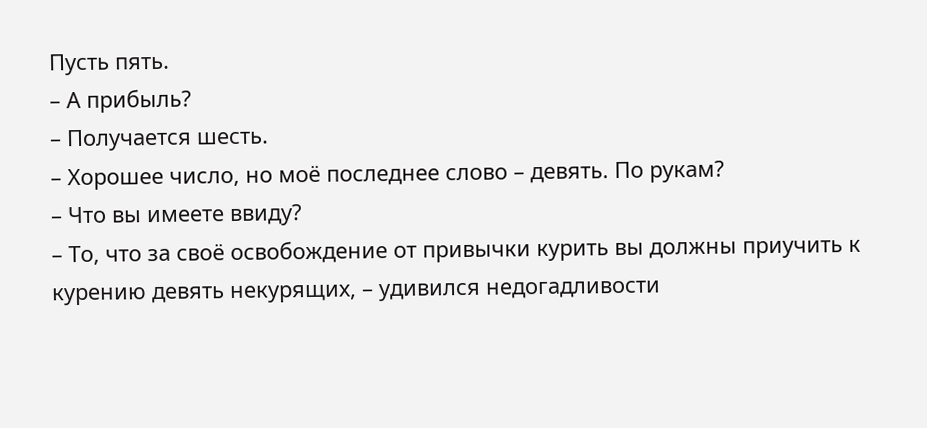Пусть пять.
– А прибыль?
– Получается шесть.
– Хорошее число, но моё последнее слово – девять. По рукам?
– Что вы имеете ввиду?
– То, что за своё освобождение от привычки курить вы должны приучить к курению девять некурящих, – удивился недогадливости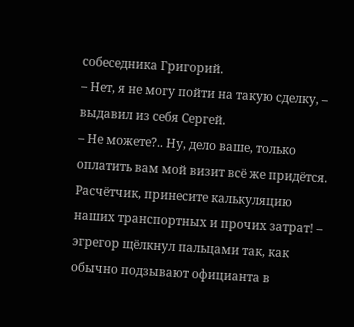собеседника Григорий.
– Нет, я не могу пойти на такую сделку, – выдавил из себя Сергей.
– Не можете?.. Ну, дело ваше, только оплатить вам мой визит всё же придётся. Расчётчик, принесите калькуляцию наших транспортных и прочих затрат! – эгрегор щёлкнул пальцами так, как обычно подзывают официанта в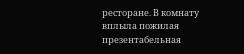ресторане. В комнату вплыла пожилая презентабельная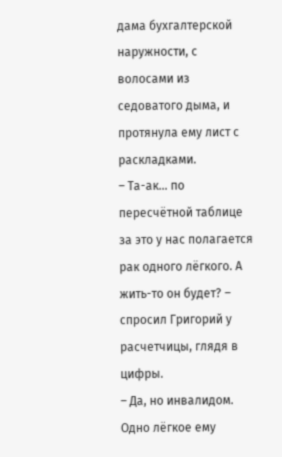дама бухгалтерской наружности, с волосами из седоватого дыма, и протянула ему лист с раскладками.
– Та-ак… по пересчётной таблице за это у нас полагается рак одного лёгкого. А жить-то он будет? – спросил Григорий у расчетчицы, глядя в цифры.
– Да, но инвалидом. Одно лёгкое ему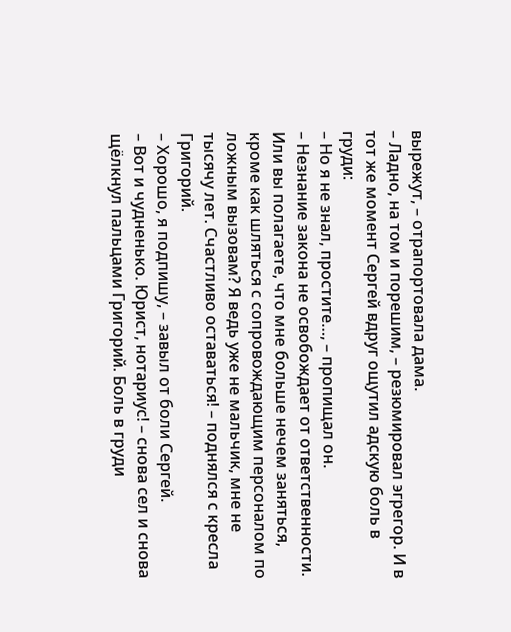вырежут, – отрапортовала дама.
– Ладно, на том и порешим, – резюмировал эгрегор. И в тот же момент Сергей вдруг ощутил адскую боль в груди:
– Но я не знал, простите…, – пропищал он.
– Незнание закона не освобождает от ответственности. Или вы полагаете, что мне больше нечем заняться, кроме как шляться с сопровождающим персоналом по ложным вызовам? Я ведь уже не мальчик, мне не тысячу лет. Счастливо оставаться! – поднялся с кресла Григорий.
– Хорошо, я подпишу, – завыл от боли Сергей.
– Вот и чудненько. Юрист, нотариус! – снова сел и снова щёлкнул пальцами Григорий. Боль в груди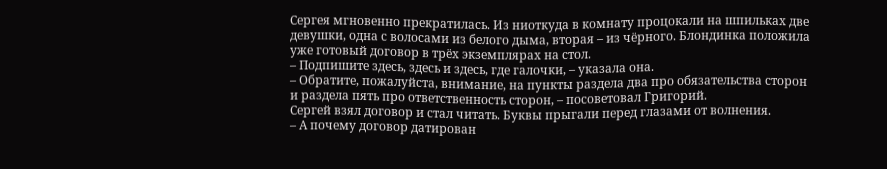Сергея мгновенно прекратилась. Из ниоткуда в комнату процокали на шпильках две девушки, одна с волосами из белого дыма, вторая – из чёрного. Блондинка положила уже готовый договор в трёх экземплярах на стол.
– Подпишите здесь, здесь и здесь, где галочки, – указала она.
– Обратите, пожалуйста, внимание, на пункты раздела два про обязательства сторон и раздела пять про ответственность сторон, – посоветовал Григорий.
Сергей взял договор и стал читать. Буквы прыгали перед глазами от волнения.
– А почему договор датирован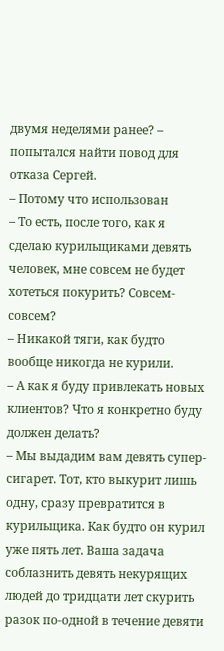двумя неделями ранее? – попытался найти повод для отказа Сергей.
– Потому что использован
– То есть, после того, как я сделаю курильщиками девять человек, мне совсем не будет хотеться покурить? Совсем-совсем?
– Никакой тяги, как будто вообще никогда не курили.
– А как я буду привлекать новых клиентов? Что я конкретно буду должен делать?
– Мы выдадим вам девять супер-сигарет. Тот, кто выкурит лишь одну, сразу превратится в курильщика. Как будто он курил уже пять лет. Ваша задача соблазнить девять некурящих людей до тридцати лет скурить разок по-одной в течение девяти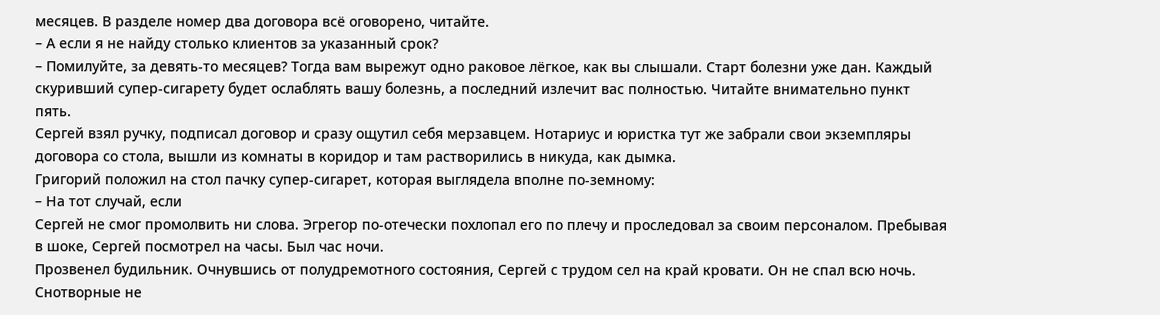месяцев. В разделе номер два договора всё оговорено, читайте.
– А если я не найду столько клиентов за указанный срок?
– Помилуйте, за девять-то месяцев? Тогда вам вырежут одно раковое лёгкое, как вы слышали. Старт болезни уже дан. Каждый скуривший супер-сигарету будет ослаблять вашу болезнь, а последний излечит вас полностью. Читайте внимательно пункт пять.
Сергей взял ручку, подписал договор и сразу ощутил себя мерзавцем. Нотариус и юристка тут же забрали свои экземпляры договора со стола, вышли из комнаты в коридор и там растворились в никуда, как дымка.
Григорий положил на стол пачку супер-сигарет, которая выглядела вполне по-земному:
– На тот случай, если
Сергей не смог промолвить ни слова. Эгрегор по-отечески похлопал его по плечу и проследовал за своим персоналом. Пребывая в шоке, Сергей посмотрел на часы. Был час ночи.
Прозвенел будильник. Очнувшись от полудремотного состояния, Сергей с трудом сел на край кровати. Он не спал всю ночь. Снотворные не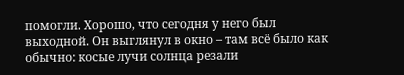помогли. Хорошо, что сегодня у него был выходной. Он выглянул в окно – там всё было как обычно: косые лучи солнца резали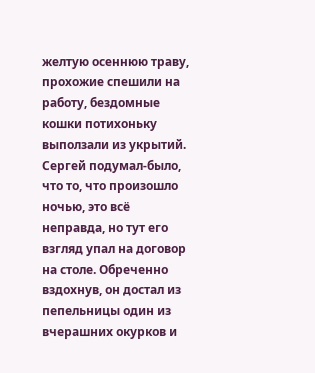желтую осеннюю траву, прохожие спешили на работу, бездомные кошки потихоньку выползали из укрытий. Сергей подумал-было, что то, что произошло ночью, это всё неправда, но тут его взгляд упал на договор на столе. Обреченно вздохнув, он достал из пепельницы один из вчерашних окурков и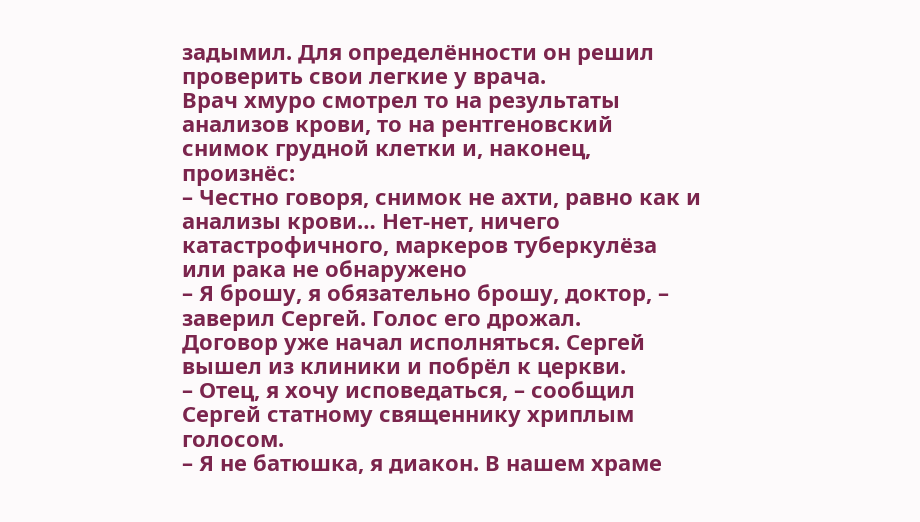задымил. Для определённости он решил проверить свои легкие у врача.
Врач хмуро смотрел то на результаты анализов крови, то на рентгеновский снимок грудной клетки и, наконец, произнёс:
– Честно говоря, снимок не ахти, равно как и анализы крови… Нет-нет, ничего катастрофичного, маркеров туберкулёза или рака не обнаружено
– Я брошу, я обязательно брошу, доктор, – заверил Сергей. Голос его дрожал.
Договор уже начал исполняться. Сергей вышел из клиники и побрёл к церкви.
– Отец, я хочу исповедаться, – сообщил Сергей статному священнику хриплым голосом.
– Я не батюшка, я диакон. В нашем храме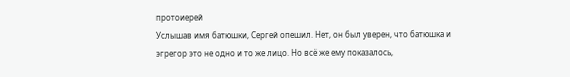протоиерей
Услышав имя батюшки, Сергей опешил. Нет, он был уверен, что батюшка и эгрегор это не одно и то же лицо. Но всё же ему показалось,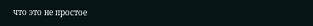что это не простое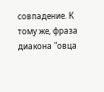совпадение. К тому же, фраза диакона "овца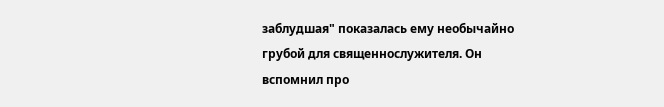заблудшая" показалась ему необычайно грубой для священнослужителя. Он вспомнил про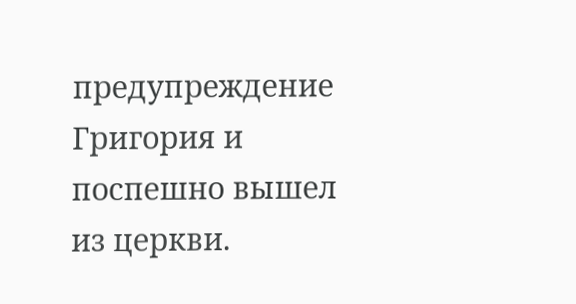предупреждение Григория и поспешно вышел из церкви.